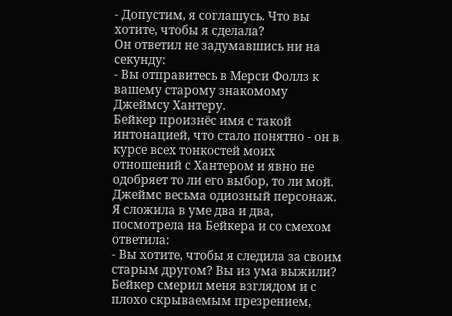- Допустим, я соглашусь. Что вы хотите, чтобы я сделала?
Он ответил не задумавшись ни на секунду:
- Вы отправитесь в Мерси Фоллз к вашему старому знакомому Джеймсу Хантеру.
Бейкер произнёс имя с такой интонацией, что стало понятно - он в курсе всех тонкостей моих отношений с Хантером и явно не одобряет то ли его выбор, то ли мой. Джеймс весьма одиозный персонаж. Я сложила в уме два и два, посмотрела на Бейкера и со смехом ответила:
- Вы хотите, чтобы я следила за своим старым другом? Вы из ума выжили?
Бейкер смерил меня взглядом и с плохо скрываемым презрением,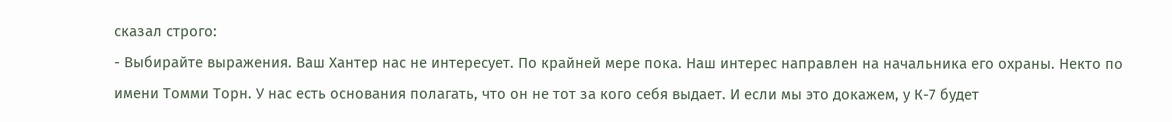сказал строго:
- Выбирайте выражения. Ваш Хантер нас не интересует. По крайней мере пока. Наш интерес направлен на начальника его охраны. Некто по имени Томми Торн. У нас есть основания полагать, что он не тот за кого себя выдает. И если мы это докажем, у К-7 будет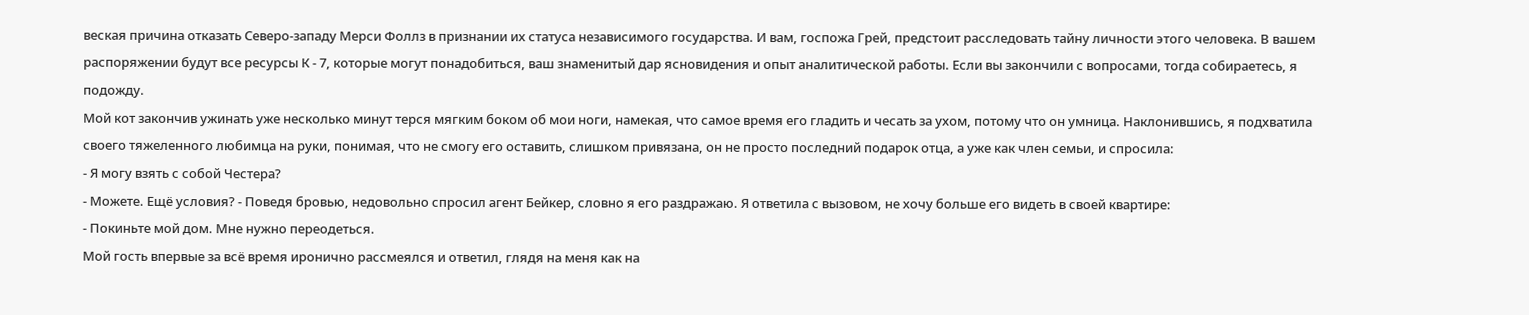веская причина отказать Северо-западу Мерси Фоллз в признании их статуса независимого государства. И вам, госпожа Грей, предстоит расследовать тайну личности этого человека. В вашем распоряжении будут все ресурсы К - 7, которые могут понадобиться, ваш знаменитый дар ясновидения и опыт аналитической работы. Если вы закончили с вопросами, тогда собираетесь, я подожду.
Мой кот закончив ужинать уже несколько минут терся мягким боком об мои ноги, намекая, что самое время его гладить и чесать за ухом, потому что он умница. Наклонившись, я подхватила своего тяжеленного любимца на руки, понимая, что не смогу его оставить, слишком привязана, он не просто последний подарок отца, а уже как член семьи, и спросила:
- Я могу взять с собой Честера?
- Можете. Ещё условия? - Поведя бровью, недовольно спросил агент Бейкер, словно я его раздражаю. Я ответила с вызовом, не хочу больше его видеть в своей квартире:
- Покиньте мой дом. Мне нужно переодеться.
Мой гость впервые за всë время иронично рассмеялся и ответил, глядя на меня как на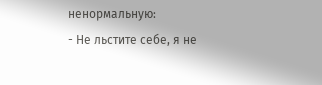ненормальную:
- Не льстите себе, я не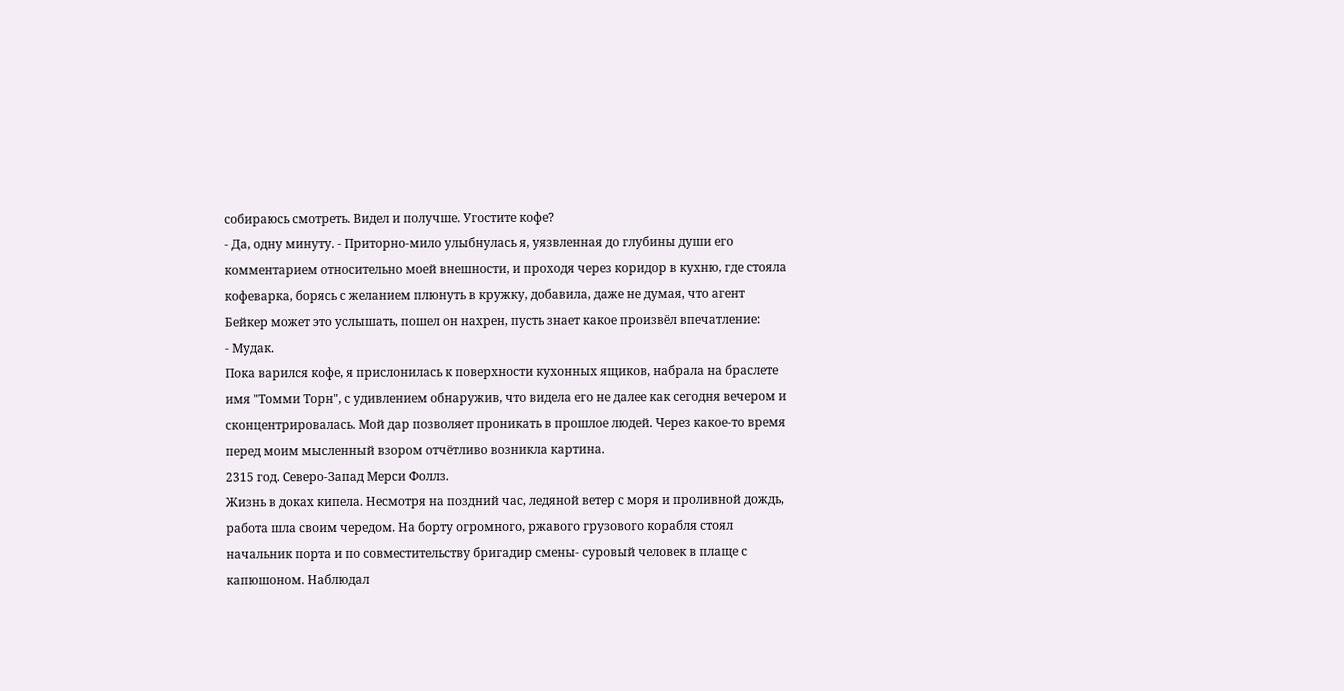собираюсь смотреть. Видел и получше. Угостите кофе?
- Да, одну минуту. - Приторно-мило улыбнулась я, уязвленная до глубины души его комментарием относительно моей внешности, и проходя через коридор в кухню, где стояла кофеварка, борясь с желанием плюнуть в кружку, добавила, даже не думая, что агент Бейкер может это услышать, пошел он нахрен, пусть знает какое произвёл впечатление:
- Мудак.
Пока варился кофе, я прислонилась к поверхности кухонных ящиков, набрала на браслете имя "Томми Торн", с удивлением обнаружив, что видела его не далее как сегодня вечером и сконцентрировалась. Мой дар позволяет проникать в прошлое людей. Через какое-то время перед моим мысленный взором отчётливо возникла картина.
2315 год. Северо-Запад Мерси Фоллз.
Жизнь в доках кипела. Несмотря на поздний час, ледяной ветер с моря и проливной дождь, работа шла своим чередом. На борту огромного, ржавого грузового корабля стоял начальник порта и по совместительству бригадир смены- суровый человек в плаще с капюшоном. Наблюдал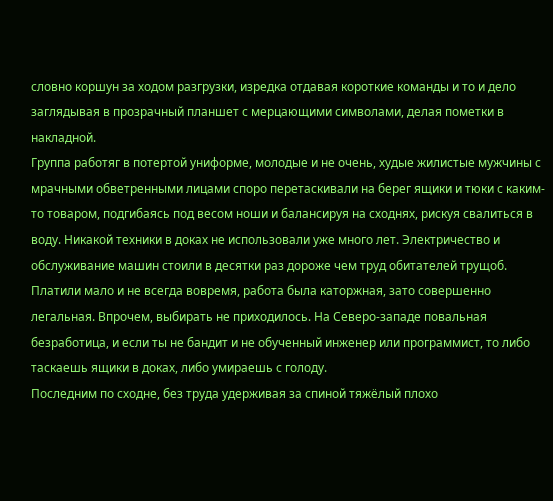словно коршун за ходом разгрузки, изредка отдавая короткие команды и то и дело заглядывая в прозрачный планшет с мерцающими символами, делая пометки в накладной.
Группа работяг в потертой униформе, молодые и не очень, худые жилистые мужчины с мрачными обветренными лицами споро перетаскивали на берег ящики и тюки с каким-то товаром, подгибаясь под весом ноши и балансируя на сходнях, рискуя свалиться в воду. Никакой техники в доках не использовали уже много лет. Электричество и обслуживание машин стоили в десятки раз дороже чем труд обитателей трущоб. Платили мало и не всегда вовремя, работа была каторжная, зато совершенно легальная. Впрочем, выбирать не приходилось. На Северо-западе повальная безработица, и если ты не бандит и не обученный инженер или программист, то либо таскаешь ящики в доках, либо умираешь с голоду.
Последним по сходне, без труда удерживая за спиной тяжёлый плохо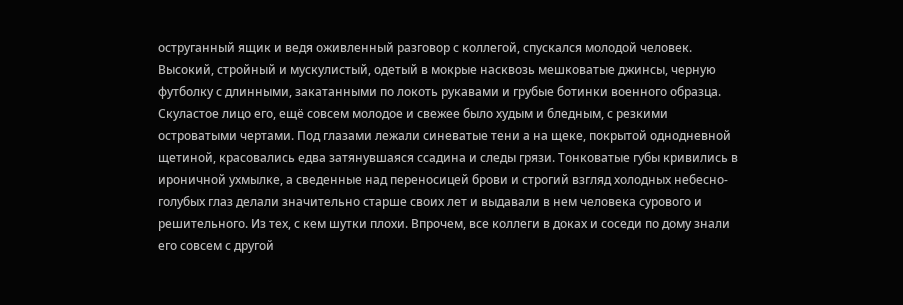оструганный ящик и ведя оживленный разговор с коллегой, спускался молодой человек. Высокий, стройный и мускулистый, одетый в мокрые насквозь мешковатые джинсы, черную футболку с длинными, закатанными по локоть рукавами и грубые ботинки военного образца.
Скуластое лицо его, ещё совсем молодое и свежее было худым и бледным, с резкими островатыми чертами. Под глазами лежали синеватые тени а на щеке, покрытой однодневной щетиной, красовались едва затянувшаяся ссадина и следы грязи. Тонковатые губы кривились в ироничной ухмылке, а сведенные над переносицей брови и строгий взгляд холодных небесно-голубых глаз делали значительно старше своих лет и выдавали в нем человека сурового и решительного. Из тех, с кем шутки плохи. Впрочем, все коллеги в доках и соседи по дому знали его совсем с другой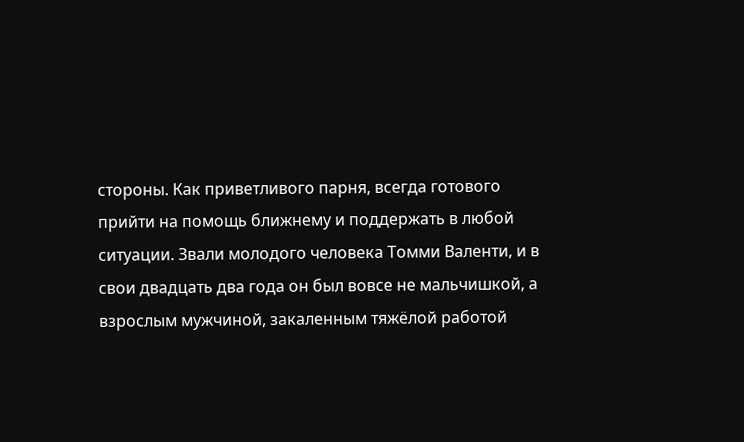стороны. Как приветливого парня, всегда готового прийти на помощь ближнему и поддержать в любой ситуации. Звали молодого человека Томми Валенти, и в свои двадцать два года он был вовсе не мальчишкой, а взрослым мужчиной, закаленным тяжёлой работой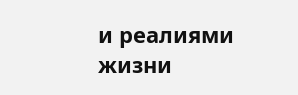и реалиями жизни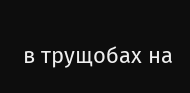в трущобах на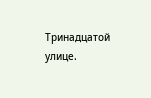Тринадцатой улице.